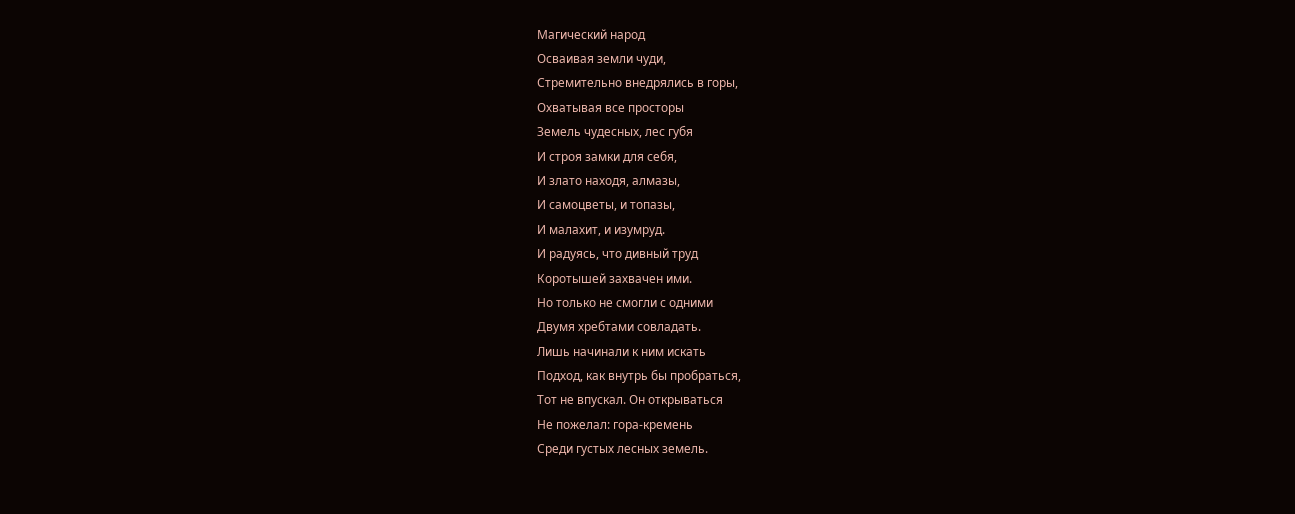Магический народ
Осваивая земли чуди,
Стремительно внедрялись в горы,
Охватывая все просторы
Земель чудесных, лес губя
И строя замки для себя,
И злато находя, алмазы,
И самоцветы, и топазы,
И малахит, и изумруд.
И радуясь, что дивный труд
Коротышей захвачен ими.
Но только не смогли с одними
Двумя хребтами совладать.
Лишь начинали к ним искать
Подход, как внутрь бы пробраться,
Тот не впускал. Он открываться
Не пожелал: гора-кремень
Среди густых лесных земель.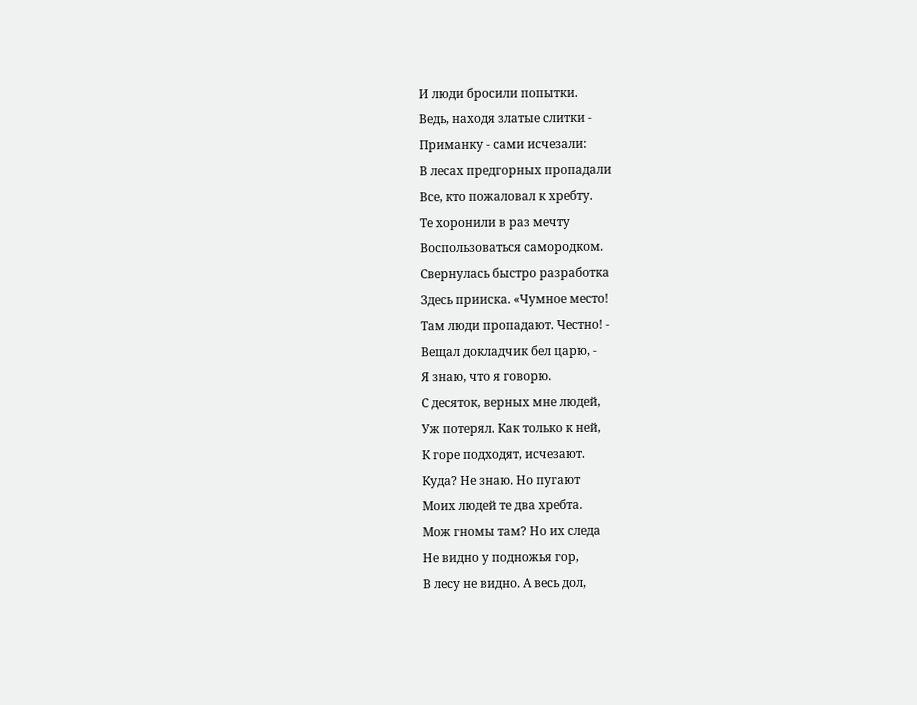И люди бросили попытки.
Ведь, находя златые слитки -
Приманку - сами исчезали:
В лесах предгорных пропадали
Все, кто пожаловал к хребту.
Те хоронили в раз мечту
Воспользоваться самородком.
Свернулась быстро разработка
Здесь прииска. «Чумное место!
Там люди пропадают. Честно! -
Вещал докладчик бел царю, -
Я знаю, что я говорю.
С десяток, верных мне людей,
Уж потерял. Как только к ней,
К горе подходят, исчезают.
Куда? Не знаю. Но пугают
Моих людей те два хребта.
Мож гномы там? Но их следа
Не видно у подножья гор,
В лесу не видно. А весь дол,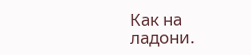Как на ладони.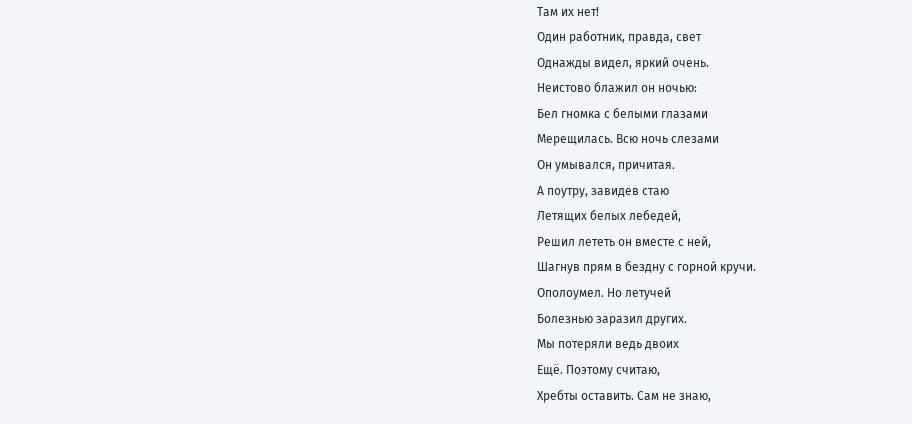Там их нет!
Один работник, правда, свет
Однажды видел, яркий очень.
Неистово блажил он ночью:
Бел гномка с белыми глазами
Мерещилась. Всю ночь слезами
Он умывался, причитая.
А поутру, завидев стаю
Летящих белых лебедей,
Решил лететь он вместе с ней,
Шагнув прям в бездну с горной кручи.
Ополоумел. Но летучей
Болезнью заразил других.
Мы потеряли ведь двоих
Ещё. Поэтому считаю,
Хребты оставить. Сам не знаю,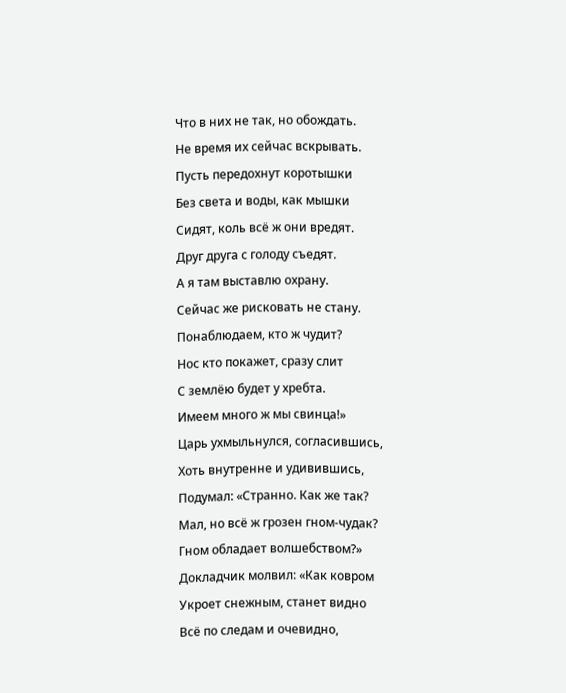Что в них не так, но обождать.
Не время их сейчас вскрывать.
Пусть передохнут коротышки
Без света и воды, как мышки
Сидят, коль всё ж они вредят.
Друг друга с голоду съедят.
А я там выставлю охрану.
Сейчас же рисковать не стану.
Понаблюдаем, кто ж чудит?
Нос кто покажет, сразу слит
С землёю будет у хребта.
Имеем много ж мы свинца!»
Царь ухмыльнулся, согласившись,
Хоть внутренне и удивившись,
Подумал: «Странно. Как же так?
Мал, но всё ж грозен гном-чудак?
Гном обладает волшебством?»
Докладчик молвил: «Как ковром
Укроет снежным, станет видно
Всё по следам и очевидно,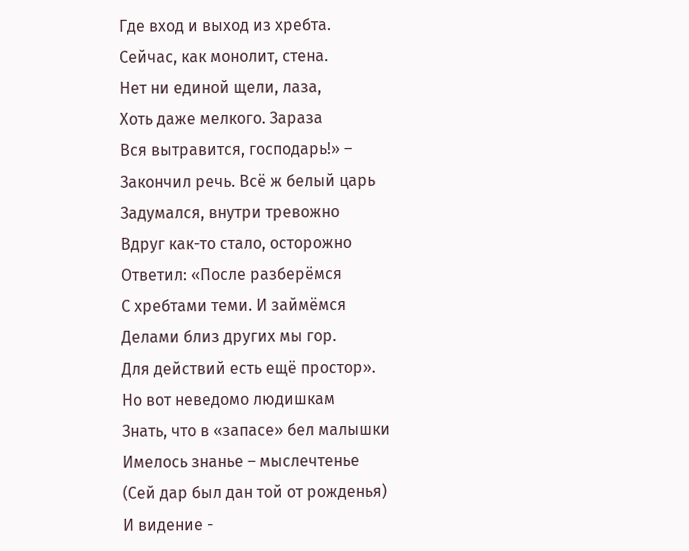Где вход и выход из хребта.
Сейчас, как монолит, стена.
Нет ни единой щели, лаза,
Хоть даже мелкого. Зараза
Вся вытравится, господарь!» –
Закончил речь. Всё ж белый царь
Задумался, внутри тревожно
Вдруг как-то стало, осторожно
Ответил: «После разберёмся
С хребтами теми. И займёмся
Делами близ других мы гор.
Для действий есть ещё простор».
Но вот неведомо людишкам
Знать, что в «запасе» бел малышки
Имелось знанье – мыслечтенье
(Сей дар был дан той от рожденья)
И видение -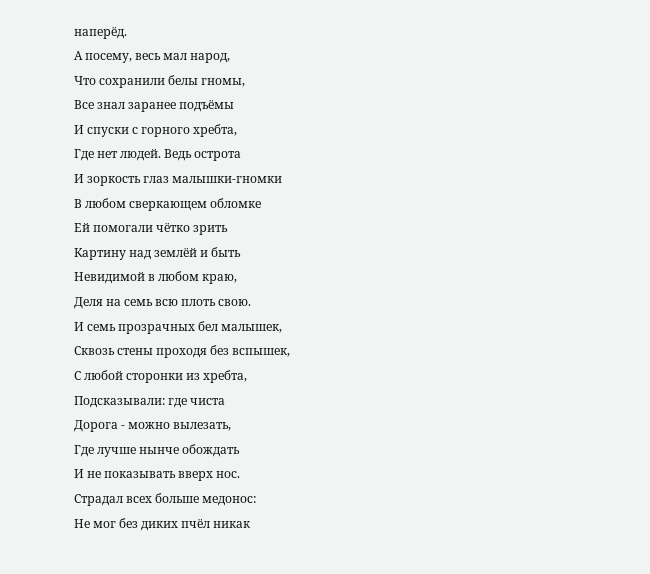наперёд.
А посему, весь мал народ,
Что сохранили белы гномы,
Все знал заранее подъёмы
И спуски с горного хребта,
Где нет людей. Ведь острота
И зоркость глаз малышки-гномки
В любом сверкающем обломке
Ей помогали чётко зрить
Картину над землёй и быть
Невидимой в любом краю,
Деля на семь всю плоть свою.
И семь прозрачных бел малышек,
Сквозь стены проходя без вспышек,
С любой сторонки из хребта,
Подсказывали: где чиста
Дорога - можно вылезать,
Где лучше нынче обождать
И не показывать вверх нос.
Страдал всех больше медонос:
Не мог без диких пчёл никак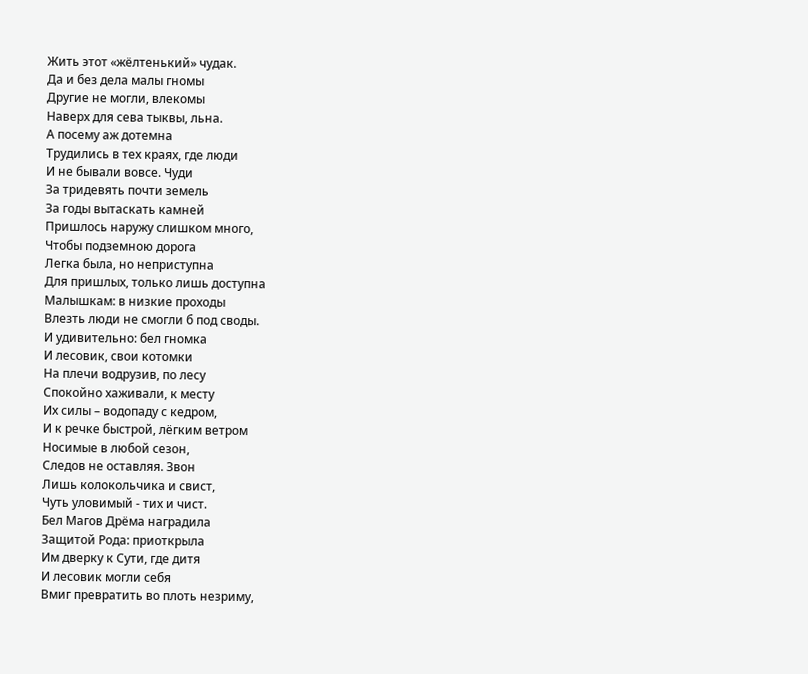Жить этот «жёлтенький» чудак.
Да и без дела малы гномы
Другие не могли, влекомы
Наверх для сева тыквы, льна.
А посему аж дотемна
Трудились в тех краях, где люди
И не бывали вовсе. Чуди
За тридевять почти земель
За годы вытаскать камней
Пришлось наружу слишком много,
Чтобы подземною дорога
Легка была, но неприступна
Для пришлых, только лишь доступна
Малышкам: в низкие проходы
Влезть люди не смогли б под своды.
И удивительно: бел гномка
И лесовик, свои котомки
На плечи водрузив, по лесу
Спокойно хаживали, к месту
Их силы – водопаду с кедром,
И к речке быстрой, лёгким ветром
Носимые в любой сезон,
Следов не оставляя. Звон
Лишь колокольчика и свист,
Чуть уловимый - тих и чист.
Бел Магов Дрёма наградила
Защитой Рода: приоткрыла
Им дверку к Сути, где дитя
И лесовик могли себя
Вмиг превратить во плоть незриму,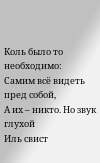Коль было то необходимо:
Самим всё видеть пред собой,
А их – никто. Но звук глухой
Иль свист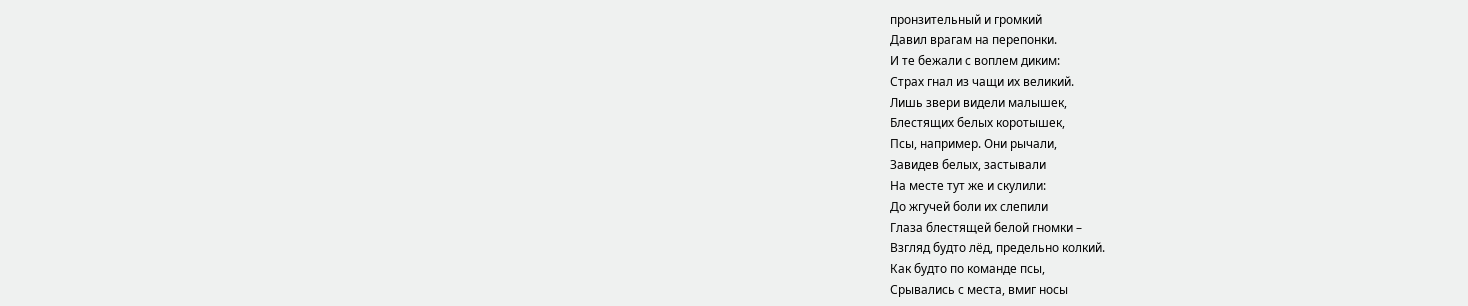пронзительный и громкий
Давил врагам на перепонки.
И те бежали с воплем диким:
Страх гнал из чащи их великий.
Лишь звери видели малышек,
Блестящих белых коротышек,
Псы, например. Они рычали,
Завидев белых, застывали
На месте тут же и скулили:
До жгучей боли их слепили
Глаза блестящей белой гномки –
Взгляд будто лёд, предельно колкий.
Как будто по команде псы,
Срывались с места, вмиг носы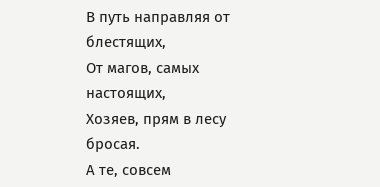В путь направляя от блестящих,
От магов, самых настоящих,
Хозяев, прям в лесу бросая.
А те, совсем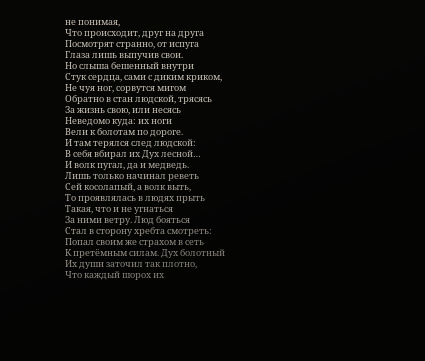не понимая,
Что происходит, друг на друга
Посмотрят странно, от испуга
Глаза лишь выпучив свои.
Но слыша бешенный внутри
Стук сердца, сами с диким криком,
Не чуя ног, сорвутся мигом
Обратно в стан людской, трясясь
За жизнь свою, или несясь
Неведомо куда: их ноги
Вели к болотам по дороге.
И там терялся след людской:
В себя вбирал их Дух лесной…
И волк пугал, да и медведь.
Лишь только начинал реветь
Сей косолапый, а волк выть,
То проявлялась в людях прыть
Такая, что и не угнаться
За ними ветру. Люд бояться
Стал в сторону хребта смотреть:
Попал своим же страхом в сеть
К претёмным силам. Дух болотный
Их души заточил так плотно,
Что каждый шорох их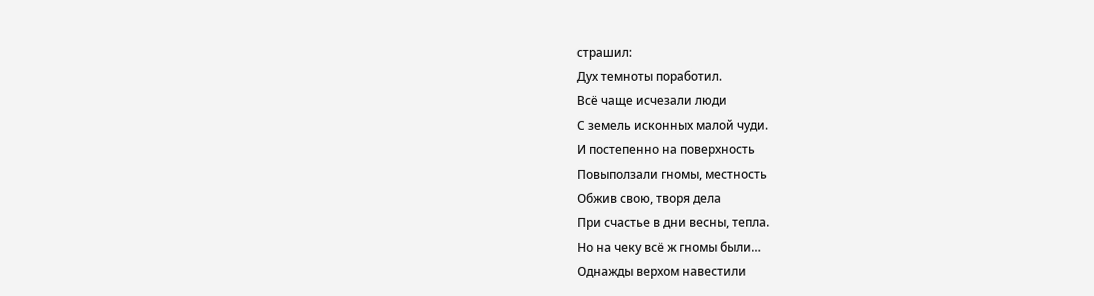страшил:
Дух темноты поработил.
Всё чаще исчезали люди
С земель исконных малой чуди.
И постепенно на поверхность
Повыползали гномы, местность
Обжив свою, творя дела
При счастье в дни весны, тепла.
Но на чеку всё ж гномы были…
Однажды верхом навестили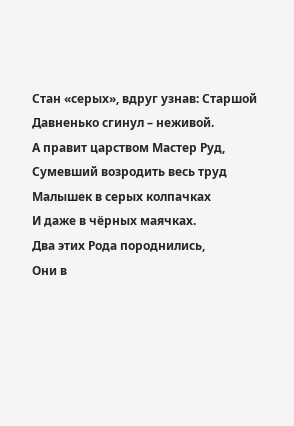Стан «серых», вдруг узнав: Старшой
Давненько сгинул – неживой.
А правит царством Мастер Руд,
Сумевший возродить весь труд
Малышек в серых колпачках
И даже в чёрных маячках.
Два этих Рода породнились,
Они в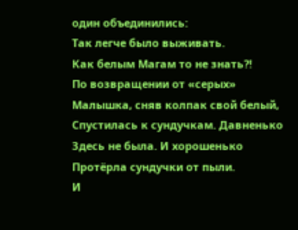один объединились:
Так легче было выживать.
Как белым Магам то не знать?!
По возвращении от «серых»
Малышка, сняв колпак свой белый,
Спустилась к сундучкам. Давненько
Здесь не была. И хорошенько
Протёрла сундучки от пыли.
И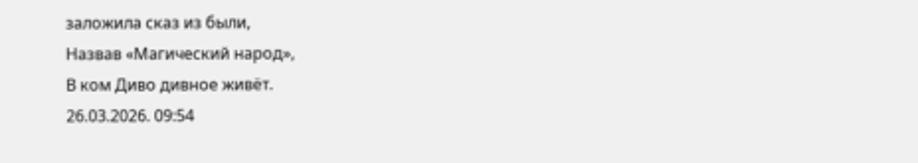заложила сказ из были,
Назвав «Магический народ»,
В ком Диво дивное живёт.
26.03.2026. 09:54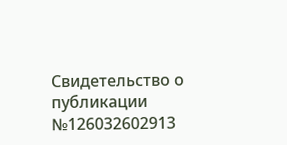Свидетельство о публикации №126032602913